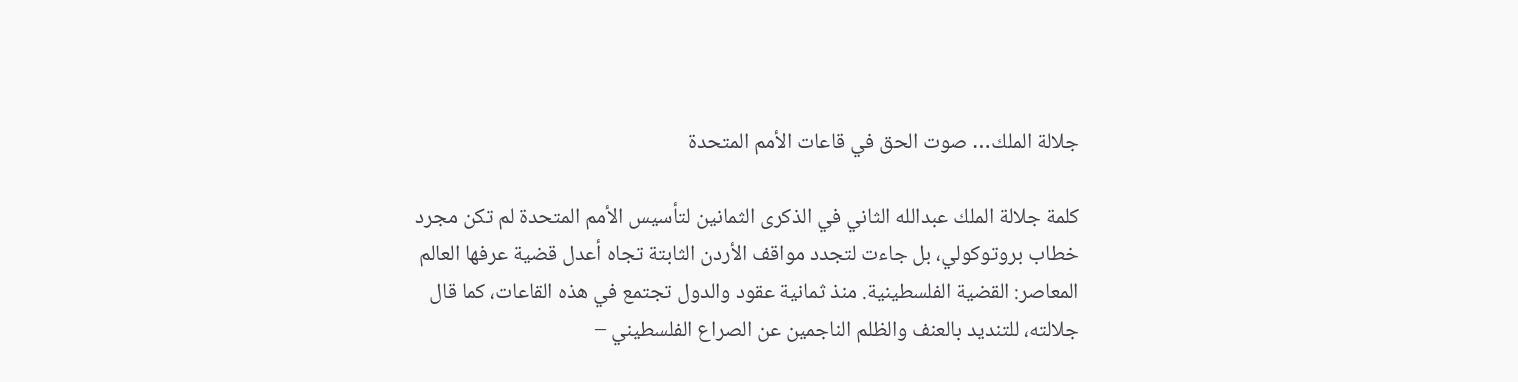جلالة الملك… صوت الحق في قاعات الأمم المتحدة

كلمة جلالة الملك عبدالله الثاني في الذكرى الثمانين لتأسيس الأمم المتحدة لم تكن مجرد خطاب بروتوكولي، بل جاءت لتجدد مواقف الأردن الثابتة تجاه أعدل قضية عرفها العالم المعاصر: القضية الفلسطينية. منذ ثمانية عقود والدول تجتمع في هذه القاعات، كما قال جلالته، للتنديد بالعنف والظلم الناجمين عن الصراع الفلسطيني –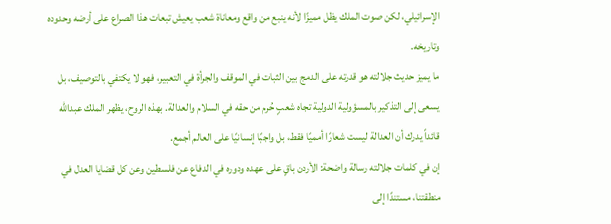الإسرائيلي، لكن صوت الملك يظل مميزًا لأنه ينبع من واقع ومعاناة شعب يعيش تبعات هذا الصراع على أرضه وحدوده وتاريخه.
ما يميز حديث جلالته هو قدرته على الدمج بين الثبات في الموقف والجرأة في التعبير، فهو لا يكتفي بالتوصيف، بل يسعى إلى التذكير بالمسؤولية الدولية تجاه شعبٍ حُرم من حقه في السلام والعدالة. بهذه الروح، يظهر الملك عبدالله قائداً يدرك أن العدالة ليست شعارًا أمميًا فقط، بل واجبًا إنسانيًا على العالم أجمع.
إن في كلمات جلالته رسالة واضحة: الأردن باقٍ على عهده ودوره في الدفاع عن فلسطين وعن كل قضايا العدل في منطقتنا، مستندًا إلى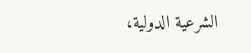الشرعية الدولية،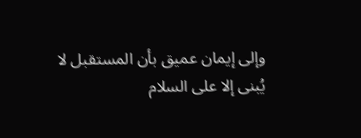وإلى إيمان عميق بأن المستقبل لا يُبنى إلا على السلام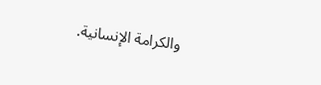والكرامة الإنسانية.